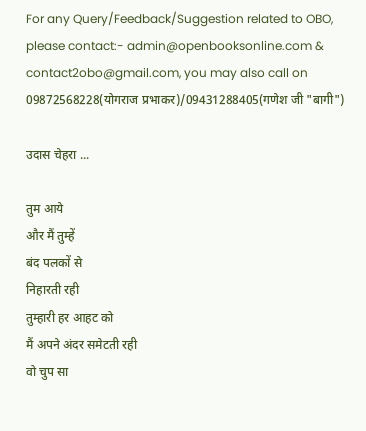For any Query/Feedback/Suggestion related to OBO, please contact:- admin@openbooksonline.com & contact2obo@gmail.com, you may also call on 09872568228(योगराज प्रभाकर)/09431288405(गणेश जी "बागी")

उदास चेहरा ...

तुम आये
और मैं तुम्हें
बंद पलकों से
निहारती रही
तुम्हारी हर आहट को
मैं अपने अंदर समेटती रही
वो चुप सा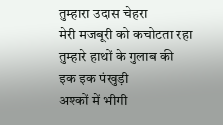तुम्हारा उदास चेहरा
मेरी मजबूरी को कचोटता रहा
तुम्हारे हाथों के गुलाब की
इक इक पंखुड़ी
अश्कों में भीगी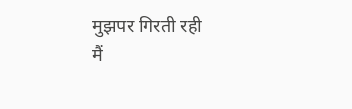मुझपर गिरती रही
मैं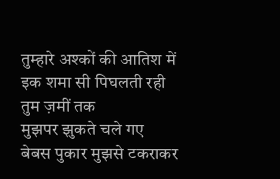तुम्हारे अश्कों की आतिश में
इक शमा सी पिघलती रही
तुम ज़मीं तक
मुझपर झुकते चले गए
बेबस पुकार मुझसे टकराकर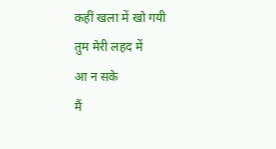कहीं खला में खो गयी
तुम मेरी लहद में
आ न सके
मैं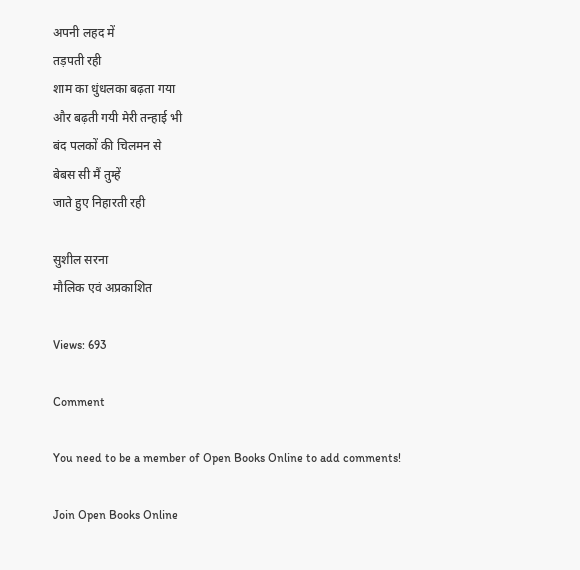अपनी लहद में
तड़पती रही
शाम का धुंधलका बढ़ता गया
और बढ़ती गयी मेरी तन्हाई भी
बंद पलकों की चिलमन से
बेबस सी मैं तुम्हें
जाते हुए निहारती रही

सुशील सरना
मौलिक एवं अप्रकाशित

Views: 693

Comment

You need to be a member of Open Books Online to add comments!

Join Open Books Online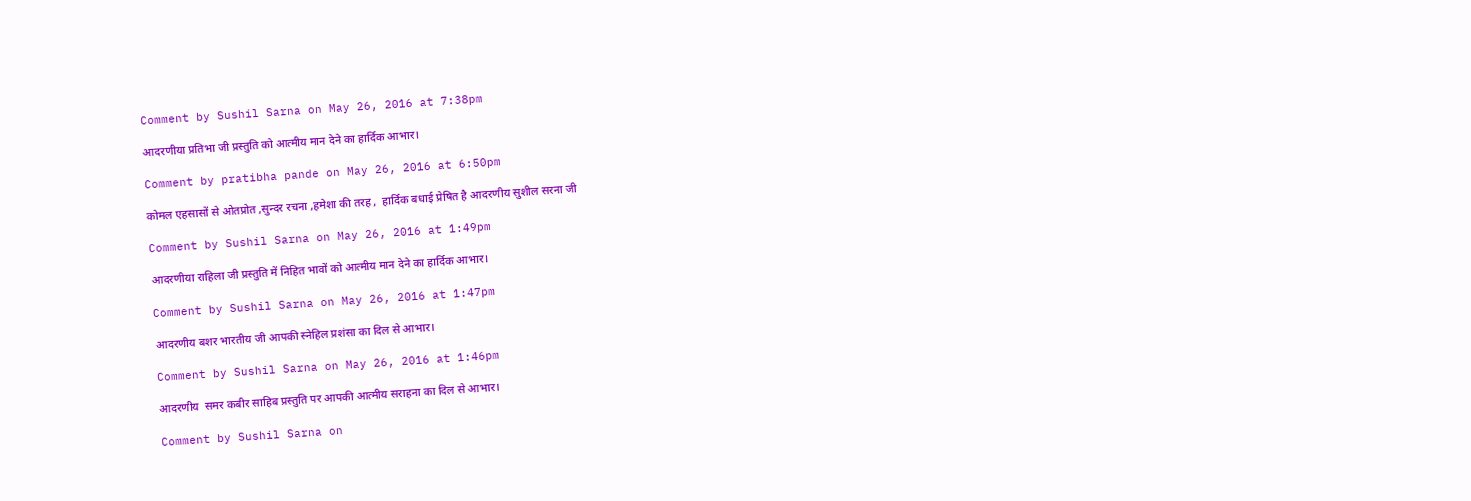Comment by Sushil Sarna on May 26, 2016 at 7:38pm

आदरणीया प्रतिभा जी प्रस्तुति को आत्मीय मान देने का हार्दिक आभार।

Comment by pratibha pande on May 26, 2016 at 6:50pm

कोमल एहसासों से ओतप्रोत ,सुन्दर रचना ,हमेशा की तरह ,  हार्दिक बधाई प्रेषित है आदरणीय सुशील सरना जी

Comment by Sushil Sarna on May 26, 2016 at 1:49pm

आदरणीया राहिला जी प्रस्तुति में निहित भावों को आत्मीय मान देने का हार्दिक आभार।

Comment by Sushil Sarna on May 26, 2016 at 1:47pm

आदरणीय बशर भारतीय जी आपकी स्नेहिल प्रशंसा का दिल से आभार।

Comment by Sushil Sarna on May 26, 2016 at 1:46pm

आदरणीय  समर कबीर साहिब प्रस्तुति पर आपकी आत्मीय सराहना का दिल से आभार।

Comment by Sushil Sarna on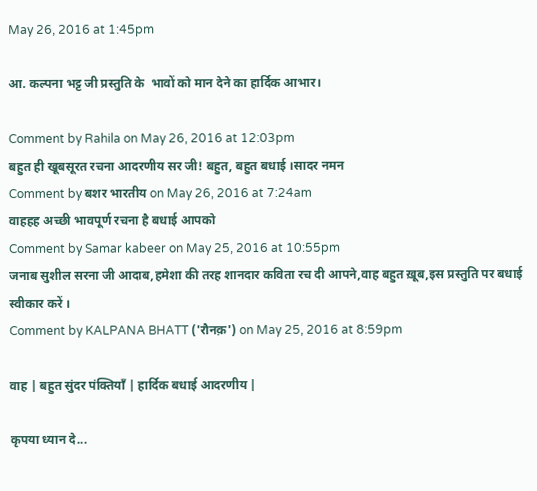May 26, 2016 at 1:45pm

आ. कल्पना भट्ट जी प्रस्तुति के  भावों को मान देने का हार्दिक आभार।

Comment by Rahila on May 26, 2016 at 12:03pm
बहुत ही खूबसूरत रचना आदरणीय सर जी! बहुत, बहुत बधाई ।सादर नमन
Comment by बशर भारतीय on May 26, 2016 at 7:24am
वाहहह अच्छी भावपूर्ण रचना है बधाई आपको
Comment by Samar kabeer on May 25, 2016 at 10:55pm
जनाब सुशील सरना जी आदाब,हमेशा की तरह शानदार कविता रच दी आपने,वाह बहुत ख़ूब,इस प्रस्तुति पर बधाई स्वीकार करें ।
Comment by KALPANA BHATT ('रौनक़') on May 25, 2016 at 8:59pm

वाह | बहुत सुंदर पंक्तियाँ | हार्दिक बधाई आदरणीय |

कृपया ध्यान दे...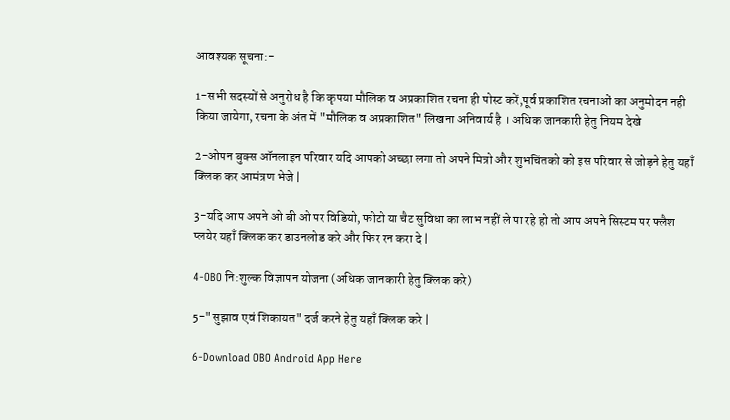आवश्यक सूचना:-

1-सभी सदस्यों से अनुरोध है कि कृपया मौलिक व अप्रकाशित रचना ही पोस्ट करें,पूर्व प्रकाशित रचनाओं का अनुमोदन नही किया जायेगा, रचना के अंत में "मौलिक व अप्रकाशित" लिखना अनिवार्य है । अधिक जानकारी हेतु नियम देखे

2-ओपन बुक्स ऑनलाइन परिवार यदि आपको अच्छा लगा तो अपने मित्रो और शुभचिंतको को इस परिवार से जोड़ने हेतु यहाँ क्लिक कर आमंत्रण भेजे |

3-यदि आप अपने ओ बी ओ पर विडियो, फोटो या चैट सुविधा का लाभ नहीं ले पा रहे हो तो आप अपने सिस्टम पर फ्लैश प्लयेर यहाँ क्लिक कर डाउनलोड करे और फिर रन करा दे |

4-OBO नि:शुल्क विज्ञापन योजना (अधिक जानकारी हेतु क्लिक करे)

5-"सुझाव एवं शिकायत" दर्ज करने हेतु यहाँ क्लिक करे |

6-Download OBO Android App Here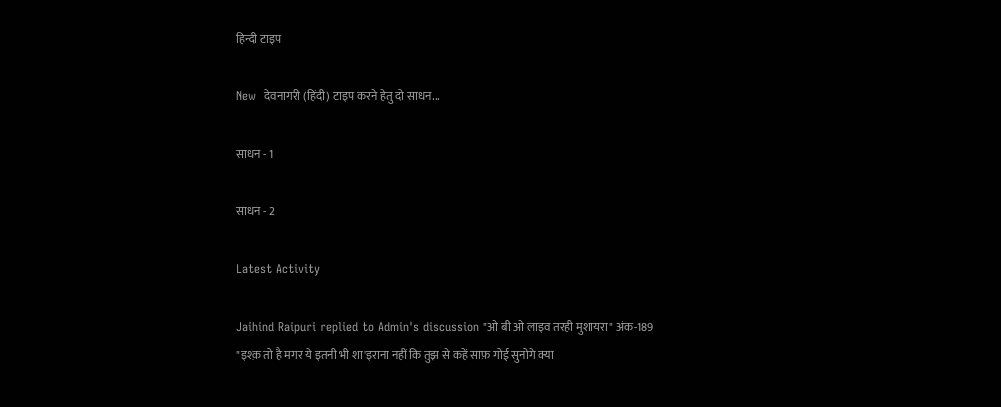हिन्दी टाइप

New  देवनागरी (हिंदी) टाइप करने हेतु दो साधन...

साधन - 1

साधन - 2

Latest Activity

Jaihind Raipuri replied to Admin's discussion "ओ बी ओ लाइव तरही मुशायरा" अंक-189
"इश्क़ तो है मगर ये इतनी भी शा'इराना नहीं कि तुझ से कहें साफ़ गोई सुनोगे क्या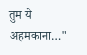तुम ये अहमकाना…"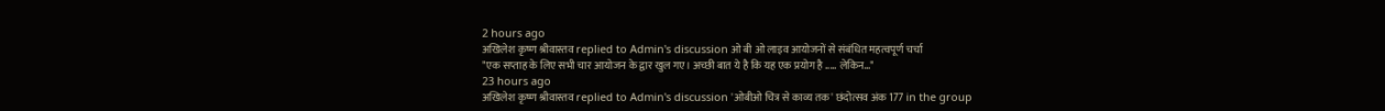2 hours ago
अखिलेश कृष्ण श्रीवास्तव replied to Admin's discussion ओ बी ओ लाइव आयोजनों से संबंधित महत्वपूर्ण चर्चा
"एक सप्ताह के लिए सभी चार आयोजन के द्वार खुल गए। अच्छी बात ये है कि यह एक प्रयोग है ..... लेकिन…"
23 hours ago
अखिलेश कृष्ण श्रीवास्तव replied to Admin's discussion 'ओबीओ चित्र से काव्य तक' छंदोत्सव अंक 177 in the group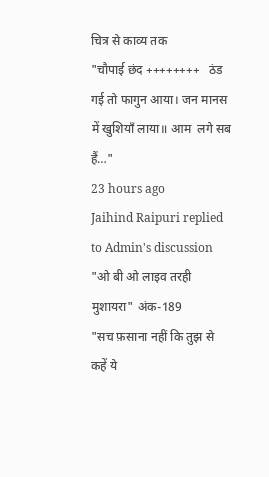चित्र से काव्य तक
"चौपाई छंद ++++++++   ठंड गई तो फागुन आया। जन मानस में खुशियाँ लाया॥ आम  लगे सब हैं…"
23 hours ago
Jaihind Raipuri replied to Admin's discussion "ओ बी ओ लाइव तरही मुशायरा" अंक-189
"सच फ़साना नहीं कि तुझ से कहें ये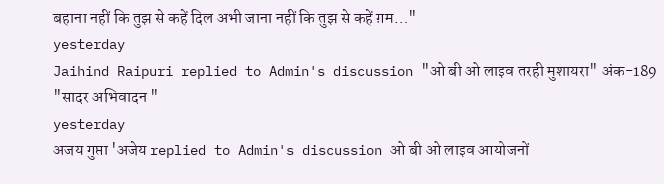बहाना नहीं कि तुझ से कहें दिल अभी जाना नहीं कि तुझ से कहें ग़म…"
yesterday
Jaihind Raipuri replied to Admin's discussion "ओ बी ओ लाइव तरही मुशायरा" अंक-189
"सादर अभिवादन "
yesterday
अजय गुप्ता 'अजेय replied to Admin's discussion ओ बी ओ लाइव आयोजनों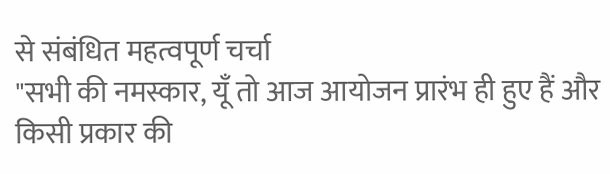से संबंधित महत्वपूर्ण चर्चा
"सभी की नमस्कार, यूँ तो आज आयोजन प्रारंभ ही हुए हैं और किसी प्रकार की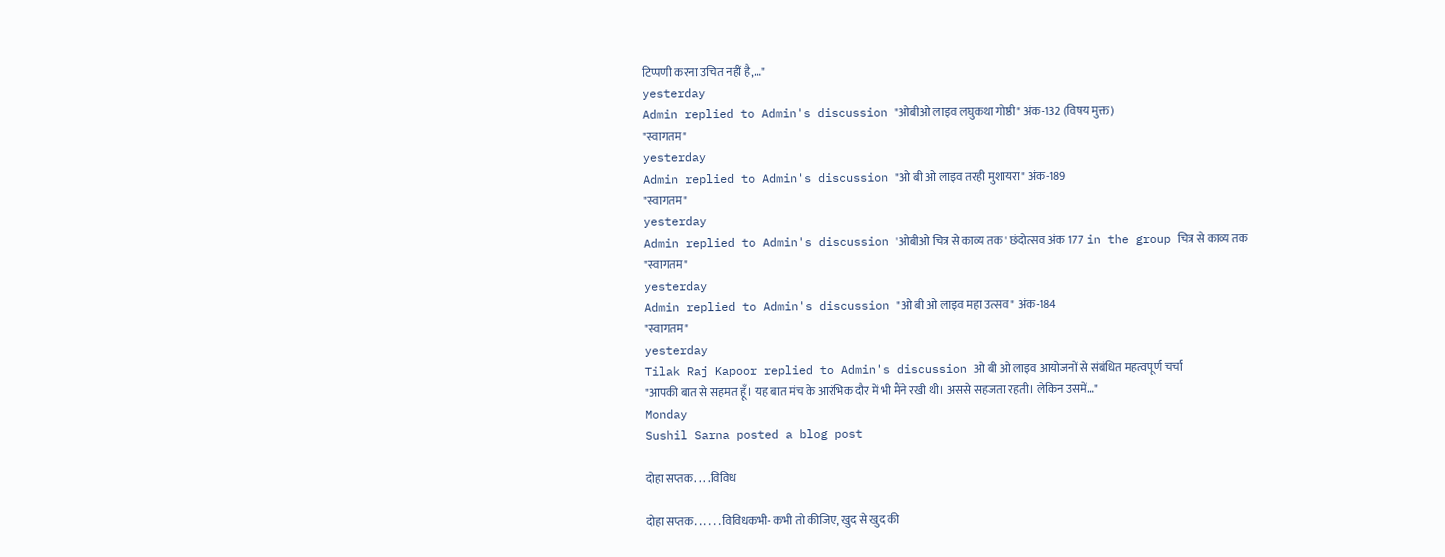टिप्पणी करना उचित नहीं है,…"
yesterday
Admin replied to Admin's discussion "ओबीओ लाइव लघुकथा गोष्ठी" अंक-132 (विषय मुक्त)
"स्वागतम"
yesterday
Admin replied to Admin's discussion "ओ बी ओ लाइव तरही मुशायरा" अंक-189
"स्वागतम"
yesterday
Admin replied to Admin's discussion 'ओबीओ चित्र से काव्य तक' छंदोत्सव अंक 177 in the group चित्र से काव्य तक
"स्वागतम"
yesterday
Admin replied to Admin's discussion "ओ बी ओ लाइव महा उत्सव" अंक-184
"स्वागतम"
yesterday
Tilak Raj Kapoor replied to Admin's discussion ओ बी ओ लाइव आयोजनों से संबंधित महत्वपूर्ण चर्चा
"आपकी बात से सहमत हूँ। यह बात मंच के आरंभिक दौर में भी मैंने रखी थी। अससे सहजता रहती। लेकिन उसमें…"
Monday
Sushil Sarna posted a blog post

दोहा सप्तक. . . .विविध

दोहा सप्तक. . . . . . विविधकभी- कभी तो कीजिए, खुद से खुद की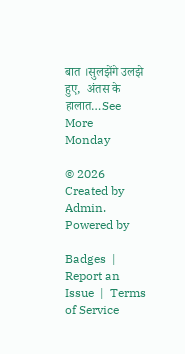बात ।सुलझेंगे उलझे हुए,  अंतस के हालात…See More
Monday

© 2026   Created by Admin.   Powered by

Badges  |  Report an Issue  |  Terms of Service